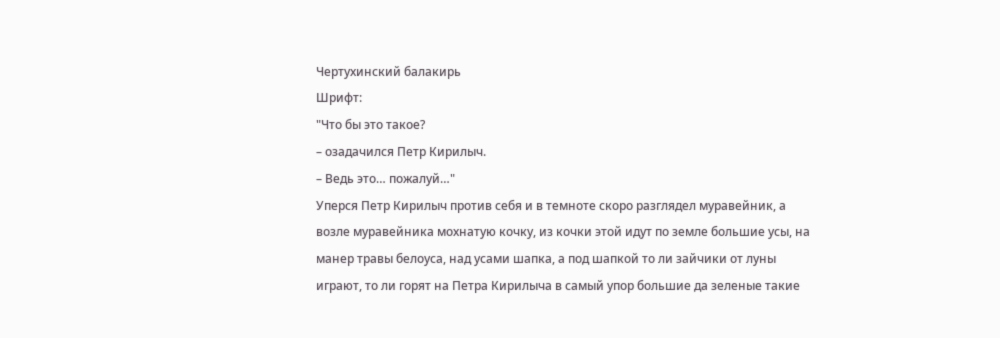Чертухинский балакирь
Шрифт:
"Что бы это такое?
– озадачился Петр Кирилыч.
– Ведь это… пожалуй…"
Уперся Петр Кирилыч против себя и в темноте скоро разглядел муравейник, а возле муравейника мохнатую кочку, из кочки этой идут по земле большие усы, на манер травы белоуса, над усами шапка, а под шапкой то ли зайчики от луны играют, то ли горят на Петра Кирилыча в самый упор большие да зеленые такие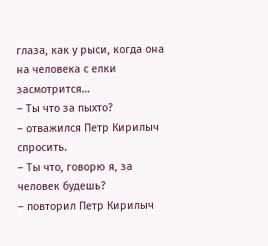глаза, как у рыси, когда она на человека с елки засмотрится…
– Ты что за пыхто?
– отважился Петр Кирилыч спросить.
– Ты что, говорю я, за человек будешь?
– повторил Петр Кирилыч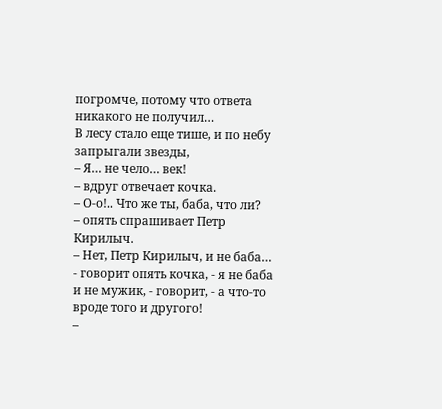погромче, потому что ответа никакого не получил…
В лесу стало еще тише, и по небу запрыгали звезды,
– Я… не чело… век!
– вдруг отвечает кочка.
– О-о!.. Что же ты, баба, что ли?
– опять спрашивает Петр Кирилыч.
– Нет, Петр Кирилыч, и не баба… - говорит опять кочка, - я не баба и не мужик, - говорит, - а что-то вроде того и другого!
–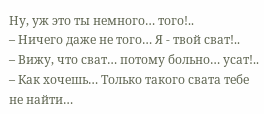Ну, уж это ты немного… того!..
– Ничего даже не того… Я - твой сват!..
– Вижу, что сват… потому больно… усат!..
– Как хочешь… Только такого свата тебе не найти…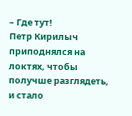– Где тут!
Петр Кирилыч приподнялся на локтях, чтобы получше разглядеть, и стало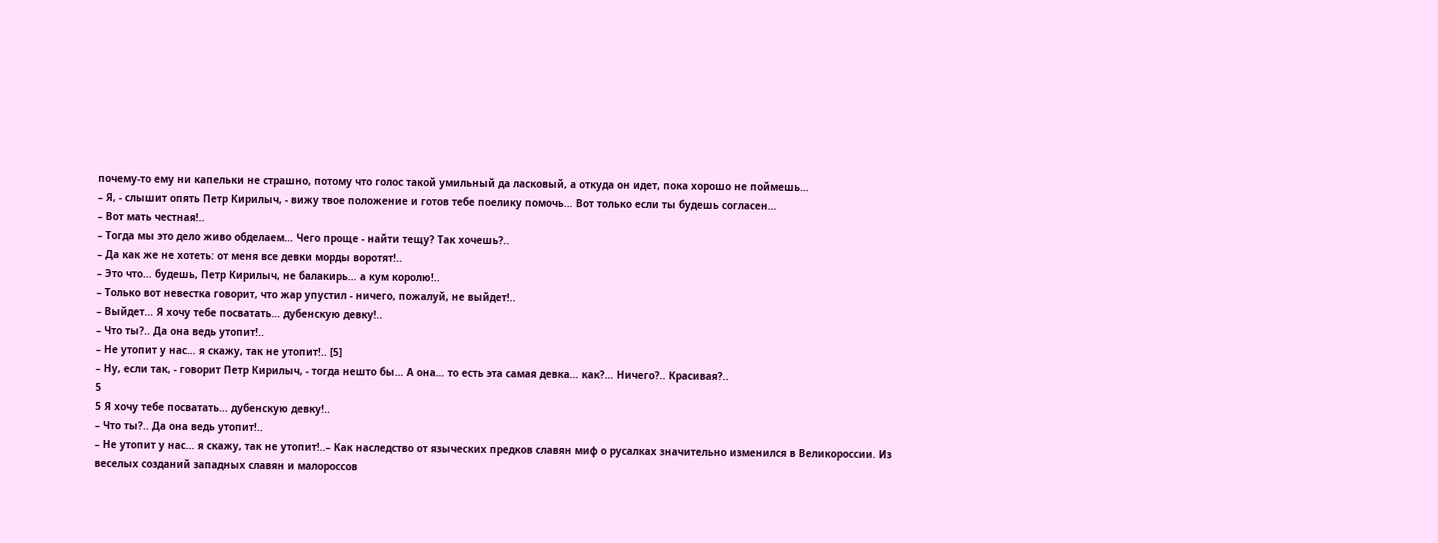почему-то ему ни капельки не страшно, потому что голос такой умильный да ласковый, а откуда он идет, пока хорошо не поймешь…
– Я, - слышит опять Петр Кирилыч, - вижу твое положение и готов тебе поелику помочь… Вот только если ты будешь согласен…
– Вот мать честная!..
– Тогда мы это дело живо обделаем… Чего проще - найти тещу? Так хочешь?..
– Да как же не хотеть: от меня все девки морды воротят!..
– Это что… будешь, Петр Кирилыч, не балакирь… а кум королю!..
– Только вот невестка говорит, что жар упустил - ничего, пожалуй, не выйдет!..
– Выйдет… Я хочу тебе посватать… дубенскую девку!..
– Что ты?.. Да она ведь утопит!..
– Не утопит у нас… я скажу, так не утопит!.. [5]
– Ну, если так, - говорит Петр Кирилыч, - тогда нешто бы… А она… то есть эта самая девка… как?… Ничего?.. Красивая?..
5
5 Я хочу тебе посватать… дубенскую девку!..
– Что ты?.. Да она ведь утопит!..
– Не утопит у нас… я скажу, так не утопит!..– Как наследство от языческих предков славян миф о русалках значительно изменился в Великороссии. Из веселых созданий западных славян и малороссов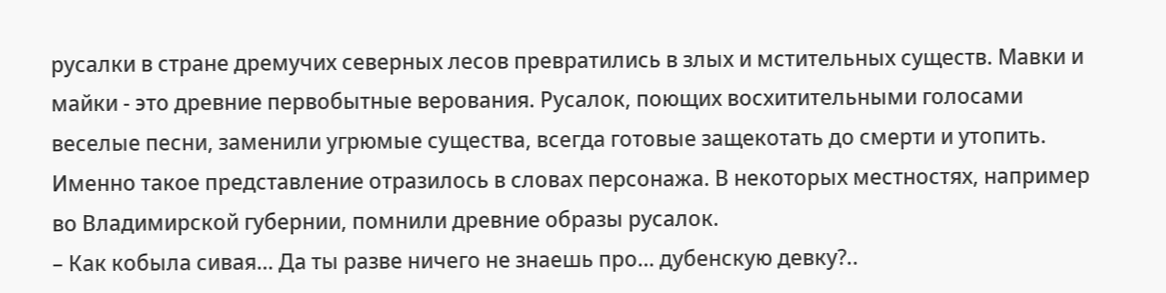русалки в стране дремучих северных лесов превратились в злых и мстительных существ. Мавки и майки - это древние первобытные верования. Русалок, поющих восхитительными голосами веселые песни, заменили угрюмые существа, всегда готовые защекотать до смерти и утопить. Именно такое представление отразилось в словах персонажа. В некоторых местностях, например во Владимирской губернии, помнили древние образы русалок.
– Как кобыла сивая… Да ты разве ничего не знаешь про… дубенскую девку?..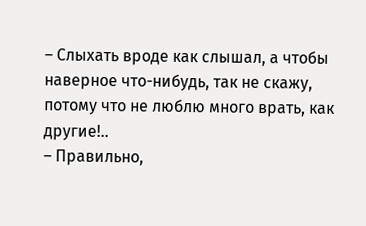– Слыхать вроде как слышал, а чтобы наверное что-нибудь, так не скажу, потому что не люблю много врать, как другие!..
– Правильно,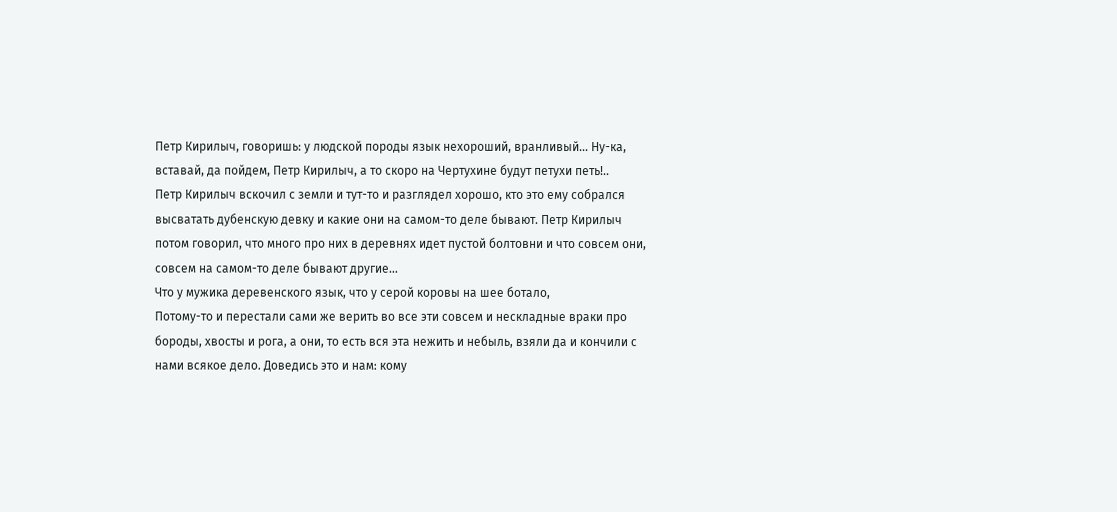Петр Кирилыч, говоришь: у людской породы язык нехороший, вранливый… Ну-ка, вставай, да пойдем, Петр Кирилыч, а то скоро на Чертухине будут петухи петь!..
Петр Кирилыч вскочил с земли и тут-то и разглядел хорошо, кто это ему собрался высватать дубенскую девку и какие они на самом-то деле бывают. Петр Кирилыч потом говорил, что много про них в деревнях идет пустой болтовни и что совсем они, совсем на самом-то деле бывают другие…
Что у мужика деревенского язык, что у серой коровы на шее ботало,
Потому-то и перестали сами же верить во все эти совсем и нескладные враки про бороды, хвосты и рога, а они, то есть вся эта нежить и небыль, взяли да и кончили с нами всякое дело. Доведись это и нам: кому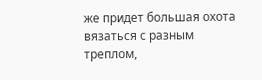же придет большая охота вязаться с разным треплом,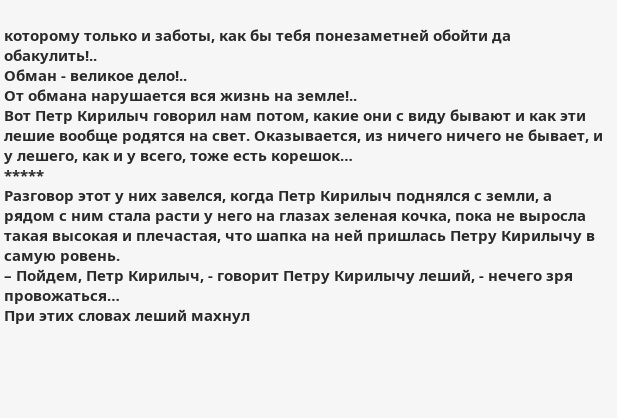которому только и заботы, как бы тебя понезаметней обойти да обакулить!..
Обман - великое дело!..
От обмана нарушается вся жизнь на земле!..
Вот Петр Кирилыч говорил нам потом, какие они с виду бывают и как эти лешие вообще родятся на свет. Оказывается, из ничего ничего не бывает, и у лешего, как и у всего, тоже есть корешок…
*****
Разговор этот у них завелся, когда Петр Кирилыч поднялся с земли, а рядом с ним стала расти у него на глазах зеленая кочка, пока не выросла такая высокая и плечастая, что шапка на ней пришлась Петру Кирилычу в самую ровень.
– Пойдем, Петр Кирилыч, - говорит Петру Кирилычу леший, - нечего зря провожаться…
При этих словах леший махнул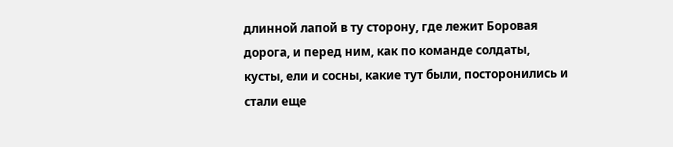длинной лапой в ту сторону, где лежит Боровая дорога, и перед ним, как по команде солдаты, кусты, ели и сосны, какие тут были, посторонились и стали еще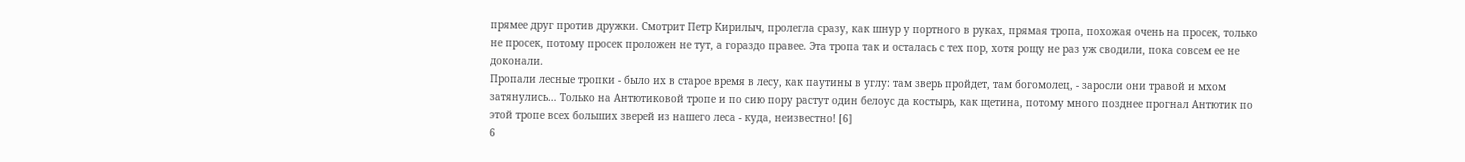прямее друг против дружки. Смотрит Петр Кирилыч, пролегла сразу, как шнур у портного в руках, прямая тропа, похожая очень на просек, только не просек, потому просек проложен не тут, а гораздо правее. Эта тропа так и осталась с тех пор, хотя рощу не раз уж сводили, пока совсем ее не доконали.
Пропали лесные тропки - было их в старое время в лесу, как паутины в углу: там зверь пройдет, там богомолец, - заросли они травой и мхом затянулись… Только на Антютиковой тропе и по сию пору растут один белоус да костырь, как щетина, потому много позднее прогнал Антютик по этой тропе всех больших зверей из нашего леса - куда, неизвестно! [6]
6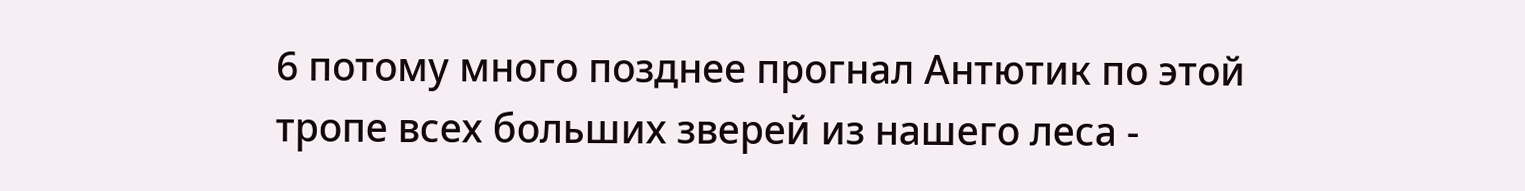6 потому много позднее прогнал Антютик по этой тропе всех больших зверей из нашего леса -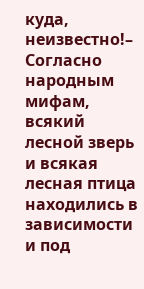куда, неизвестно!– Согласно народным мифам, всякий лесной зверь и всякая лесная птица находились в зависимости и под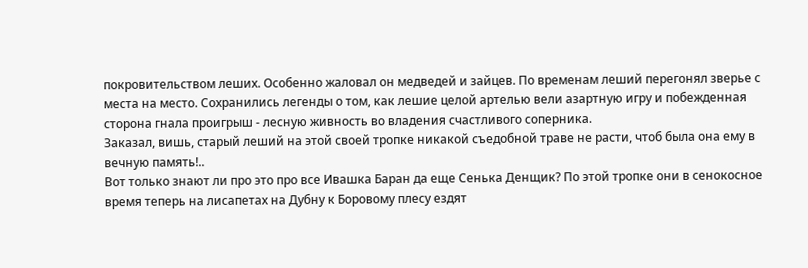покровительством леших. Особенно жаловал он медведей и зайцев. По временам леший перегонял зверье с места на место. Сохранились легенды о том, как лешие целой артелью вели азартную игру и побежденная сторона гнала проигрыш - лесную живность во владения счастливого соперника.
Заказал, вишь, старый леший на этой своей тропке никакой съедобной траве не расти, чтоб была она ему в вечную память!..
Вот только знают ли про это про все Ивашка Баран да еще Сенька Денщик? По этой тропке они в сенокосное время теперь на лисапетах на Дубну к Боровому плесу ездят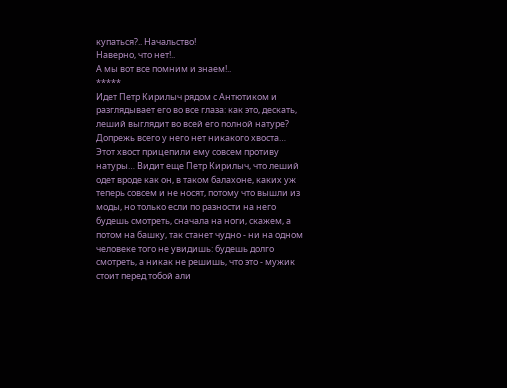купаться?.. Начальство!
Наверно, что нет!..
А мы вот все помним и знаем!..
*****
Идет Петр Кирилыч рядом с Антютиком и разглядывает его во все глаза: как это, дескать, леший выглядит во всей его полной натуре?
Допрежь всего у него нет никакого хвоста… Этот хвост прицепили ему совсем противу натуры… Видит еще Петр Кирилыч, что леший одет вроде как он, в таком балахоне, каких уж теперь совсем и не носят, потому что вышли из моды, но только если по разности на него будешь смотреть, сначала на ноги, скажем, а потом на башку, так станет чудно - ни на одном человеке того не увидишь: будешь долго смотреть, а никак не решишь, что это - мужик стоит перед тобой али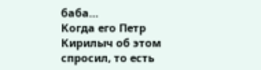баба…
Когда его Петр Кирилыч об этом спросил, то есть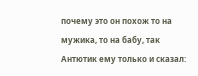почему это он похож то на мужика, то на бабу, так Антютик ему только и сказал: